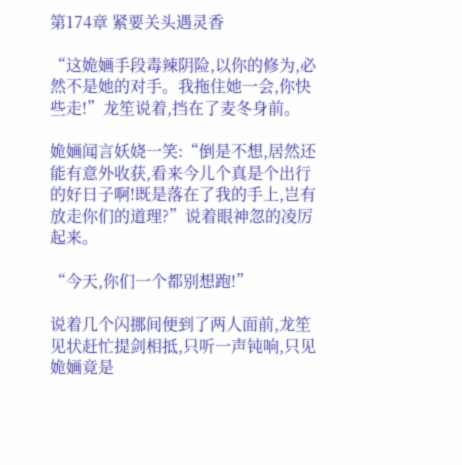第174章 紧要关头遇灵香

“这姽婳手段毒辣阴险,以你的修为,必然不是她的对手。我拖住她一会,你快些走!”龙笙说着,挡在了麦冬身前。

姽婳闻言妖娆一笑:“倒是不想,居然还能有意外收获,看来今儿个真是个出行的好日子啊!既是落在了我的手上,岂有放走你们的道理?”说着眼神忽的凌厉起来。

“今天,你们一个都别想跑!”

说着几个闪挪间便到了两人面前,龙笙见状赶忙提剑相抵,只听一声钝响,只见姽婳竟是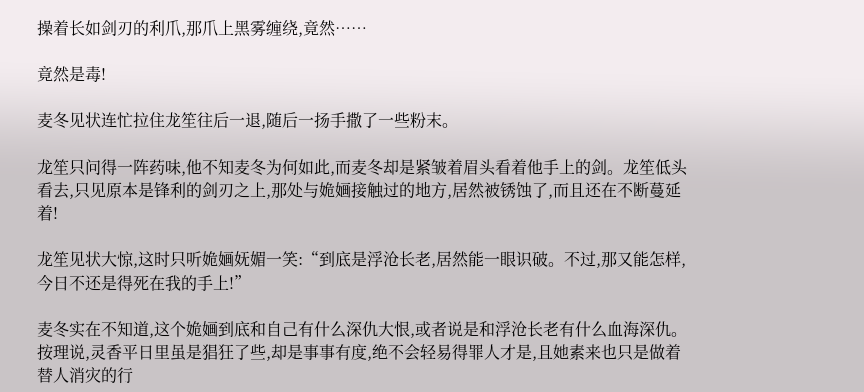操着长如剑刃的利爪,那爪上黑雾缠绕,竟然……

竟然是毒!

麦冬见状连忙拉住龙笙往后一退,随后一扬手撒了一些粉末。

龙笙只问得一阵药味,他不知麦冬为何如此,而麦冬却是紧皱着眉头看着他手上的剑。龙笙低头看去,只见原本是锋利的剑刃之上,那处与姽婳接触过的地方,居然被锈蚀了,而且还在不断蔓延着!

龙笙见状大惊,这时只听姽婳妩媚一笑:“到底是浮沧长老,居然能一眼识破。不过,那又能怎样,今日不还是得死在我的手上!”

麦冬实在不知道,这个姽婳到底和自己有什么深仇大恨,或者说是和浮沧长老有什么血海深仇。按理说,灵香平日里虽是猖狂了些,却是事事有度,绝不会轻易得罪人才是,且她素来也只是做着替人消灾的行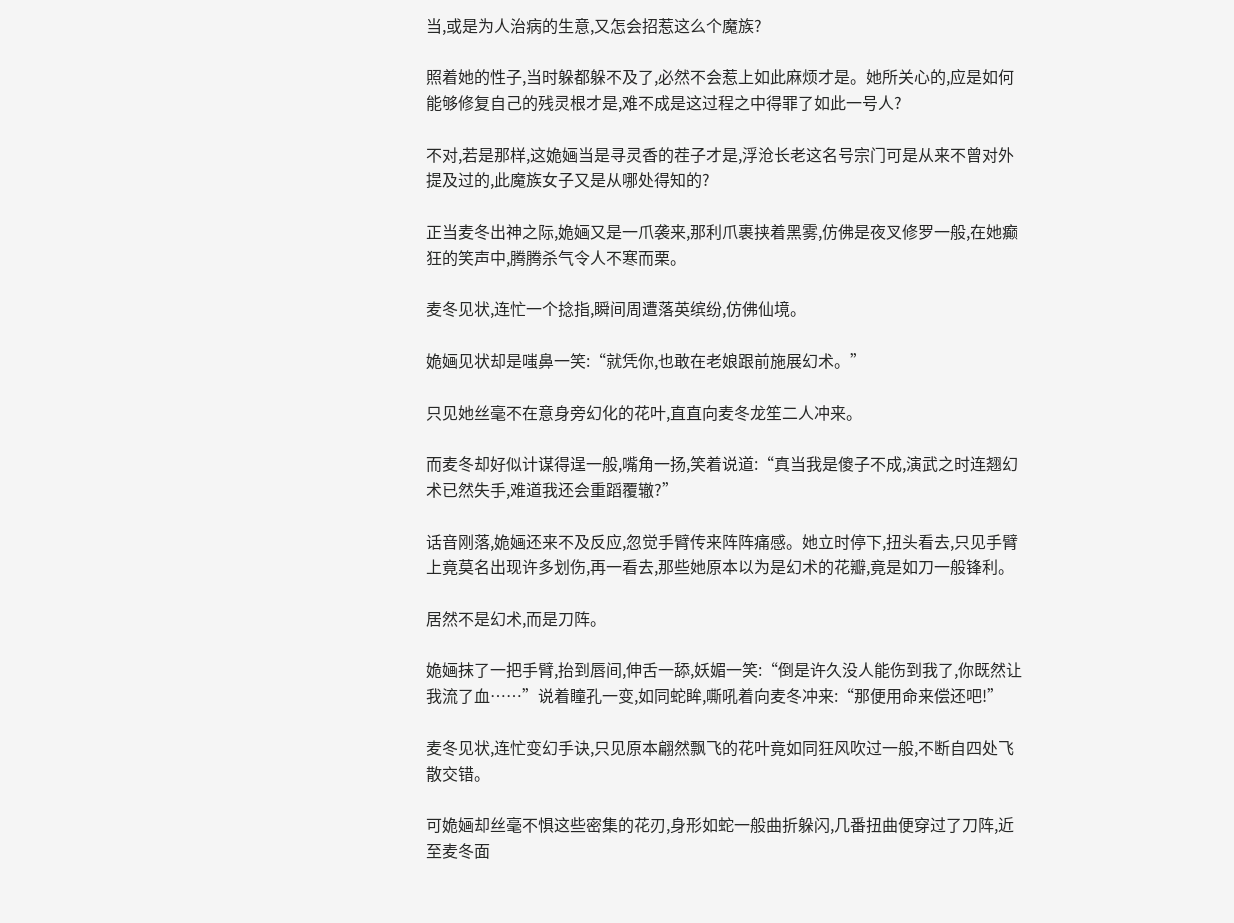当,或是为人治病的生意,又怎会招惹这么个魔族?

照着她的性子,当时躲都躲不及了,必然不会惹上如此麻烦才是。她所关心的,应是如何能够修复自己的残灵根才是,难不成是这过程之中得罪了如此一号人?

不对,若是那样,这姽婳当是寻灵香的茬子才是,浮沧长老这名号宗门可是从来不曾对外提及过的,此魔族女子又是从哪处得知的?

正当麦冬出神之际,姽婳又是一爪袭来,那利爪裹挟着黑雾,仿佛是夜叉修罗一般,在她癫狂的笑声中,腾腾杀气令人不寒而栗。

麦冬见状,连忙一个捻指,瞬间周遭落英缤纷,仿佛仙境。

姽婳见状却是嗤鼻一笑:“就凭你,也敢在老娘跟前施展幻术。”

只见她丝毫不在意身旁幻化的花叶,直直向麦冬龙笙二人冲来。

而麦冬却好似计谋得逞一般,嘴角一扬,笑着说道:“真当我是傻子不成,演武之时连翘幻术已然失手,难道我还会重蹈覆辙?”

话音刚落,姽婳还来不及反应,忽觉手臂传来阵阵痛感。她立时停下,扭头看去,只见手臂上竟莫名出现许多划伤,再一看去,那些她原本以为是幻术的花瓣,竟是如刀一般锋利。

居然不是幻术,而是刀阵。

姽婳抹了一把手臂,抬到唇间,伸舌一舔,妖媚一笑:“倒是许久没人能伤到我了,你既然让我流了血……”说着瞳孔一变,如同蛇眸,嘶吼着向麦冬冲来:“那便用命来偿还吧!”

麦冬见状,连忙变幻手诀,只见原本翩然飘飞的花叶竟如同狂风吹过一般,不断自四处飞散交错。

可姽婳却丝毫不惧这些密集的花刃,身形如蛇一般曲折躲闪,几番扭曲便穿过了刀阵,近至麦冬面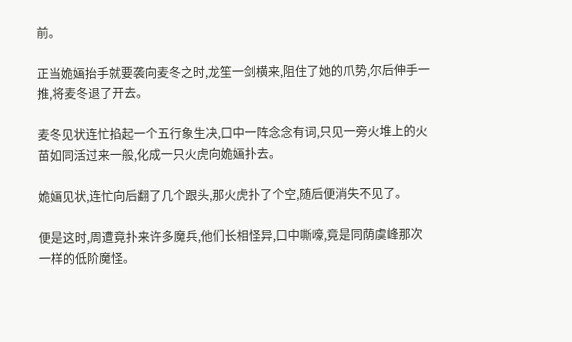前。

正当姽婳抬手就要袭向麦冬之时,龙笙一剑横来,阻住了她的爪势,尔后伸手一推,将麦冬退了开去。

麦冬见状连忙掐起一个五行象生决,口中一阵念念有词,只见一旁火堆上的火苗如同活过来一般,化成一只火虎向姽婳扑去。

姽婳见状,连忙向后翻了几个跟头,那火虎扑了个空,随后便消失不见了。

便是这时,周遭竟扑来许多魔兵,他们长相怪异,口中嘶嚎,竟是同荫虞峰那次一样的低阶魔怪。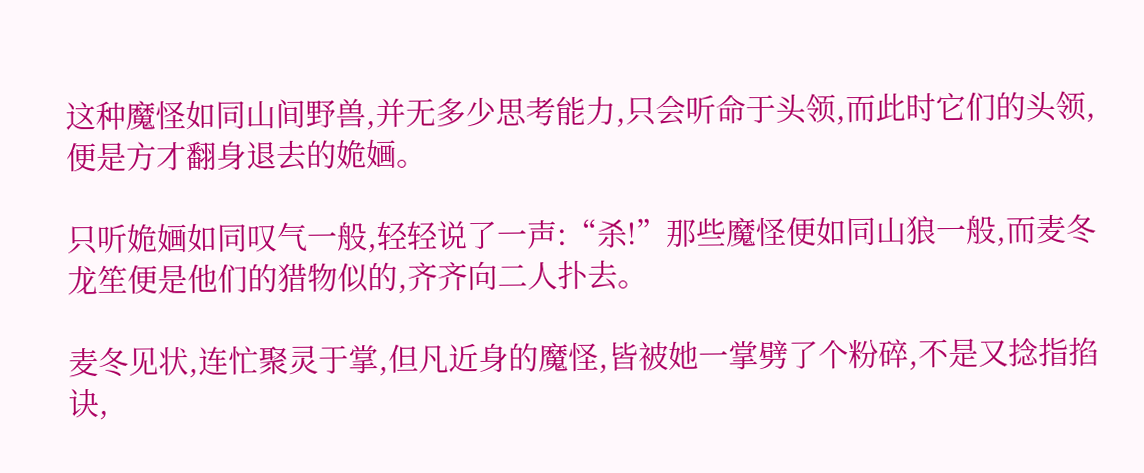这种魔怪如同山间野兽,并无多少思考能力,只会听命于头领,而此时它们的头领,便是方才翻身退去的姽婳。

只听姽婳如同叹气一般,轻轻说了一声:“杀!”那些魔怪便如同山狼一般,而麦冬龙笙便是他们的猎物似的,齐齐向二人扑去。

麦冬见状,连忙聚灵于掌,但凡近身的魔怪,皆被她一掌劈了个粉碎,不是又捻指掐诀,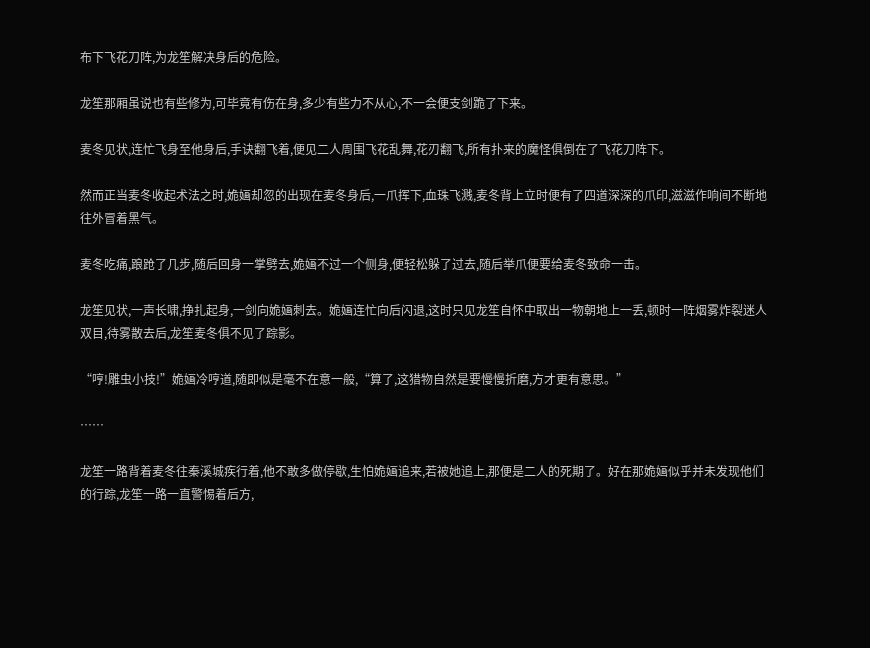布下飞花刀阵,为龙笙解决身后的危险。

龙笙那厢虽说也有些修为,可毕竟有伤在身,多少有些力不从心,不一会便支剑跪了下来。

麦冬见状,连忙飞身至他身后,手诀翻飞着,便见二人周围飞花乱舞,花刃翻飞,所有扑来的魔怪俱倒在了飞花刀阵下。

然而正当麦冬收起术法之时,姽婳却忽的出现在麦冬身后,一爪挥下,血珠飞溅,麦冬背上立时便有了四道深深的爪印,滋滋作响间不断地往外冒着黑气。

麦冬吃痛,踉跄了几步,随后回身一掌劈去,姽婳不过一个侧身,便轻松躲了过去,随后举爪便要给麦冬致命一击。

龙笙见状,一声长啸,挣扎起身,一剑向姽婳刺去。姽婳连忙向后闪退,这时只见龙笙自怀中取出一物朝地上一丢,顿时一阵烟雾炸裂迷人双目,待雾散去后,龙笙麦冬俱不见了踪影。

“哼!雕虫小技!”姽婳冷哼道,随即似是毫不在意一般,“算了,这猎物自然是要慢慢折磨,方才更有意思。”

……

龙笙一路背着麦冬往秦溪城疾行着,他不敢多做停歇,生怕姽婳追来,若被她追上,那便是二人的死期了。好在那姽婳似乎并未发现他们的行踪,龙笙一路一直警惕着后方,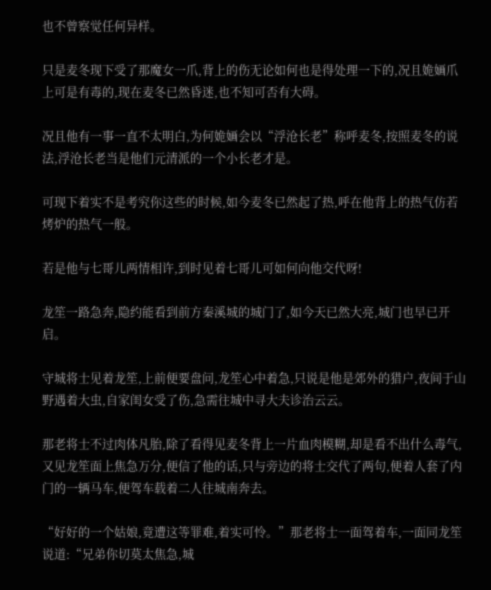也不曾察觉任何异样。

只是麦冬现下受了那魔女一爪,背上的伤无论如何也是得处理一下的,况且姽婳爪上可是有毒的,现在麦冬已然昏迷,也不知可否有大碍。

况且他有一事一直不太明白,为何姽婳会以“浮沧长老”称呼麦冬,按照麦冬的说法,浮沧长老当是他们元清派的一个小长老才是。

可现下着实不是考究你这些的时候,如今麦冬已然起了热,呼在他背上的热气仿若烤炉的热气一般。

若是他与七哥儿两情相许,到时见着七哥儿可如何向他交代呀!

龙笙一路急奔,隐约能看到前方秦溪城的城门了,如今天已然大亮,城门也早已开启。

守城将士见着龙笙,上前便要盘问,龙笙心中着急,只说是他是郊外的猎户,夜间于山野遇着大虫,自家闺女受了伤,急需往城中寻大夫诊治云云。

那老将士不过肉体凡胎,除了看得见麦冬背上一片血肉模糊,却是看不出什么毒气,又见龙笙面上焦急万分,便信了他的话,只与旁边的将士交代了两句,便着人套了内门的一辆马车,便驾车载着二人往城南奔去。

“好好的一个姑娘,竟遭这等罪难,着实可怜。”那老将士一面驾着车,一面同龙笙说道:“兄弟你切莫太焦急,城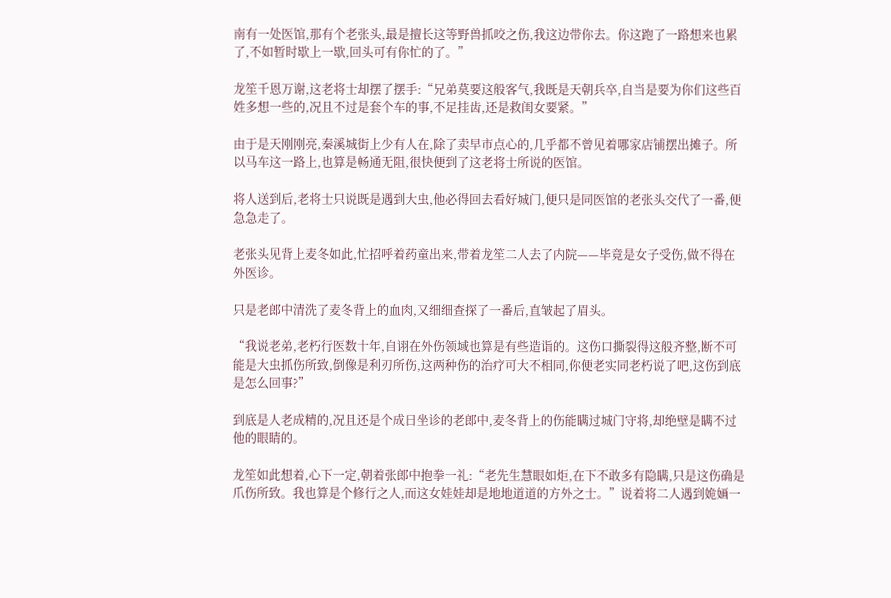南有一处医馆,那有个老张头,最是擅长这等野兽抓咬之伤,我这边带你去。你这跑了一路想来也累了,不如暂时歇上一歇,回头可有你忙的了。”

龙笙千恩万谢,这老将士却摆了摆手:“兄弟莫要这般客气,我既是天朝兵卒,自当是要为你们这些百姓多想一些的,况且不过是套个车的事,不足挂齿,还是救闺女要紧。”

由于是天刚刚亮,秦溪城街上少有人在,除了卖早市点心的,几乎都不曾见着哪家店铺摆出摊子。所以马车这一路上,也算是畅通无阻,很快便到了这老将士所说的医馆。

将人送到后,老将士只说既是遇到大虫,他必得回去看好城门,便只是同医馆的老张头交代了一番,便急急走了。

老张头见背上麦冬如此,忙招呼着药童出来,带着龙笙二人去了内院——毕竟是女子受伤,做不得在外医诊。

只是老郎中清洗了麦冬背上的血肉,又细细查探了一番后,直皱起了眉头。

“我说老弟,老朽行医数十年,自诩在外伤领域也算是有些造诣的。这伤口撕裂得这般齐整,断不可能是大虫抓伤所致,倒像是利刃所伤,这两种伤的治疗可大不相同,你便老实同老朽说了吧,这伤到底是怎么回事?”

到底是人老成精的,况且还是个成日坐诊的老郎中,麦冬背上的伤能瞒过城门守将,却绝壁是瞒不过他的眼睛的。

龙笙如此想着,心下一定,朝着张郎中抱拳一礼:“老先生慧眼如炬,在下不敢多有隐瞒,只是这伤确是爪伤所致。我也算是个修行之人,而这女娃娃却是地地道道的方外之士。”说着将二人遇到姽婳一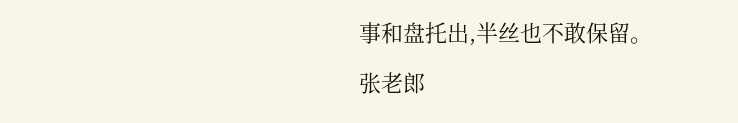事和盘托出,半丝也不敢保留。

张老郎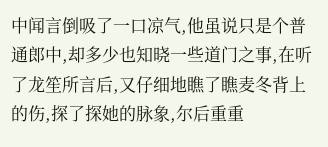中闻言倒吸了一口凉气,他虽说只是个普通郎中,却多少也知晓一些道门之事,在听了龙笙所言后,又仔细地瞧了瞧麦冬背上的伤,探了探她的脉象,尔后重重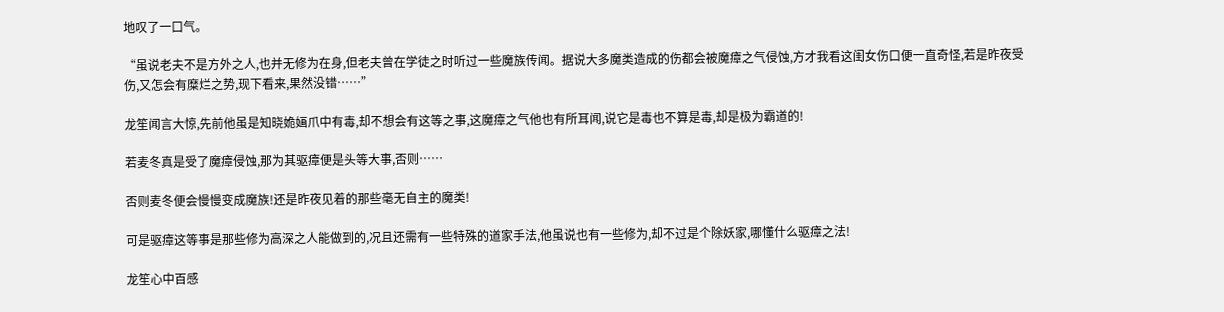地叹了一口气。

“虽说老夫不是方外之人,也并无修为在身,但老夫曾在学徒之时听过一些魔族传闻。据说大多魔类造成的伤都会被魔瘴之气侵蚀,方才我看这闺女伤口便一直奇怪,若是昨夜受伤,又怎会有糜烂之势,现下看来,果然没错……”

龙笙闻言大惊,先前他虽是知晓姽婳爪中有毒,却不想会有这等之事,这魔瘴之气他也有所耳闻,说它是毒也不算是毒,却是极为霸道的!

若麦冬真是受了魔瘴侵蚀,那为其驱瘴便是头等大事,否则……

否则麦冬便会慢慢变成魔族!还是昨夜见着的那些毫无自主的魔类!

可是驱瘴这等事是那些修为高深之人能做到的,况且还需有一些特殊的道家手法,他虽说也有一些修为,却不过是个除妖家,哪懂什么驱瘴之法!

龙笙心中百感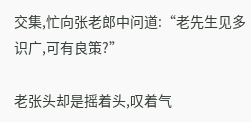交集,忙向张老郎中问道:“老先生见多识广,可有良策?”

老张头却是摇着头,叹着气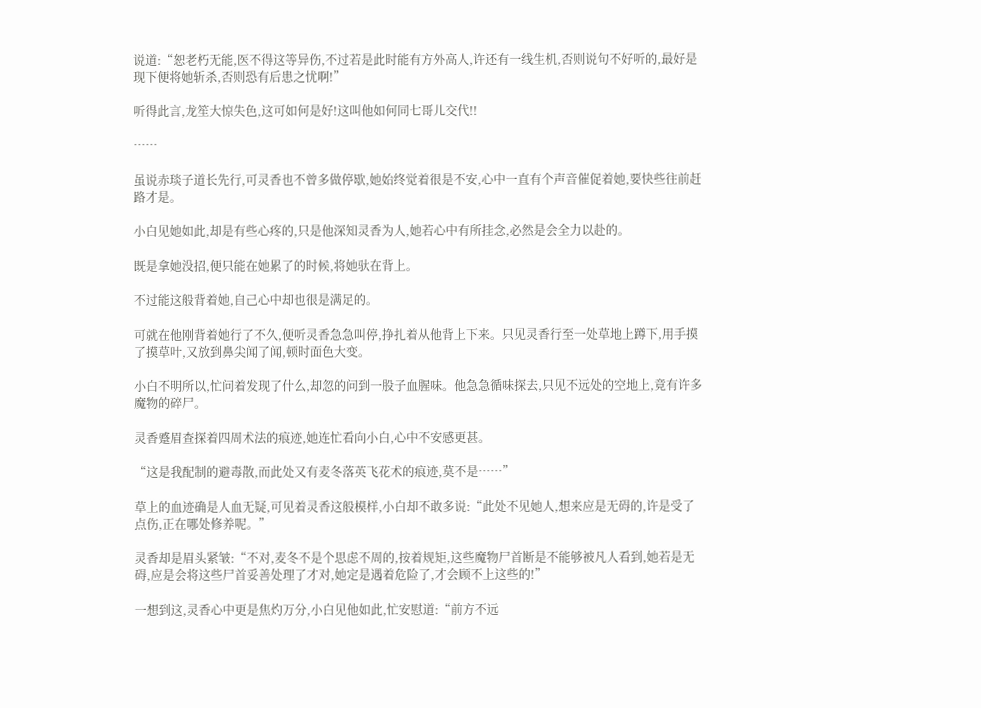说道:“恕老朽无能,医不得这等异伤,不过若是此时能有方外高人,许还有一线生机,否则说句不好听的,最好是现下便将她斩杀,否则恐有后患之忧啊!”

听得此言,龙笙大惊失色,这可如何是好!这叫他如何同七哥儿交代!!

……

虽说赤琰子道长先行,可灵香也不曾多做停歇,她始终觉着很是不安,心中一直有个声音催促着她,要快些往前赶路才是。

小白见她如此,却是有些心疼的,只是他深知灵香为人,她若心中有所挂念,必然是会全力以赴的。

既是拿她没招,便只能在她累了的时候,将她驮在背上。

不过能这般背着她,自己心中却也很是满足的。

可就在他刚背着她行了不久,便听灵香急急叫停,挣扎着从他背上下来。只见灵香行至一处草地上蹲下,用手摸了摸草叶,又放到鼻尖闻了闻,顿时面色大变。

小白不明所以,忙问着发现了什么,却忽的问到一股子血腥味。他急急循味探去,只见不远处的空地上,竟有许多魔物的碎尸。

灵香蹙眉查探着四周术法的痕迹,她连忙看向小白,心中不安感更甚。

“这是我配制的避毒散,而此处又有麦冬落英飞花术的痕迹,莫不是……”

草上的血迹确是人血无疑,可见着灵香这般模样,小白却不敢多说:“此处不见她人,想来应是无碍的,许是受了点伤,正在哪处修养呢。”

灵香却是眉头紧皱:“不对,麦冬不是个思虑不周的,按着规矩,这些魔物尸首断是不能够被凡人看到,她若是无碍,应是会将这些尸首妥善处理了才对,她定是遇着危险了,才会顾不上这些的!”

一想到这,灵香心中更是焦灼万分,小白见他如此,忙安慰道:“前方不远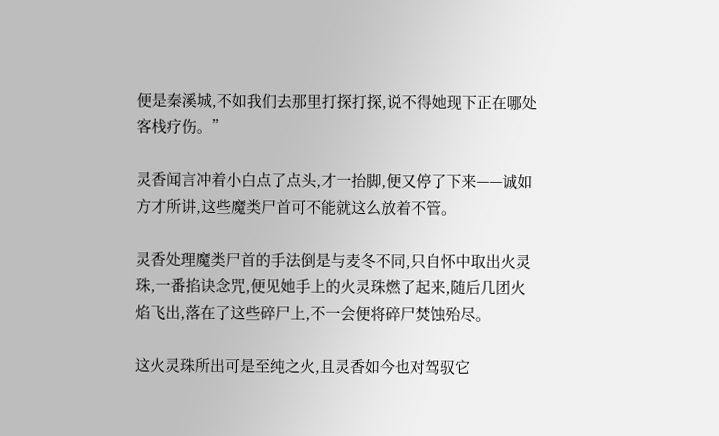便是秦溪城,不如我们去那里打探打探,说不得她现下正在哪处客栈疗伤。”

灵香闻言冲着小白点了点头,才一抬脚,便又停了下来——诚如方才所讲,这些魔类尸首可不能就这么放着不管。

灵香处理魔类尸首的手法倒是与麦冬不同,只自怀中取出火灵珠,一番掐诀念咒,便见她手上的火灵珠燃了起来,随后几团火焰飞出,落在了这些碎尸上,不一会便将碎尸焚蚀殆尽。

这火灵珠所出可是至纯之火,且灵香如今也对驾驭它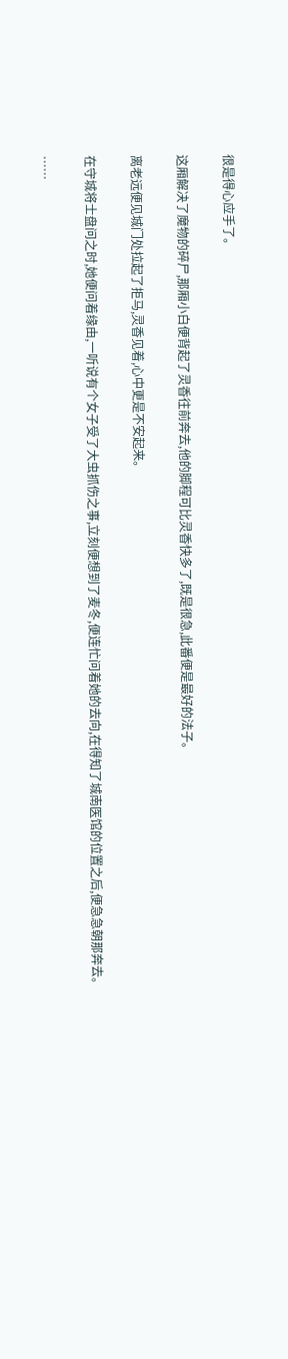很是得心应手了。

这厢解决了魔物的碎尸,那厢小白便背起了灵香往前奔去,他的脚程可比灵香快多了,既是很急,此番便是最好的法子。

离老远便见城门处拉起了拒马,灵香见着,心中更是不安起来。

在守城将士盘问之时,她便问着缘由,一听说有个女子受了大虫抓伤之事,立刻便想到了麦冬,便连忙问着她的去向,在得知了城南医馆的位置之后,便急急朝那奔去。

……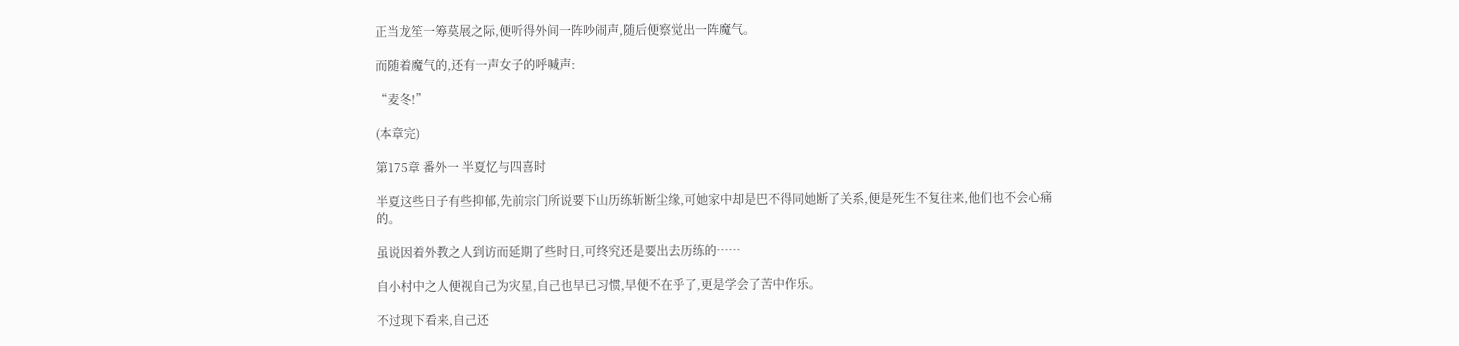正当龙笙一筹莫展之际,便听得外间一阵吵闹声,随后便察觉出一阵魔气。

而随着魔气的,还有一声女子的呼喊声:

“麦冬!”

(本章完)

第175章 番外一 半夏忆与四喜时

半夏这些日子有些抑郁,先前宗门所说要下山历练斩断尘缘,可她家中却是巴不得同她断了关系,便是死生不复往来,他们也不会心痛的。

虽说因着外教之人到访而延期了些时日,可终究还是要出去历练的……

自小村中之人便视自己为灾星,自己也早已习惯,早便不在乎了,更是学会了苦中作乐。

不过现下看来,自己还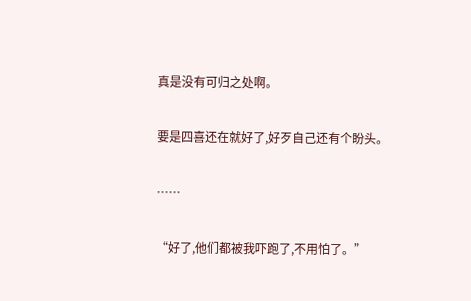真是没有可归之处啊。

要是四喜还在就好了,好歹自己还有个盼头。

……

“好了,他们都被我吓跑了,不用怕了。”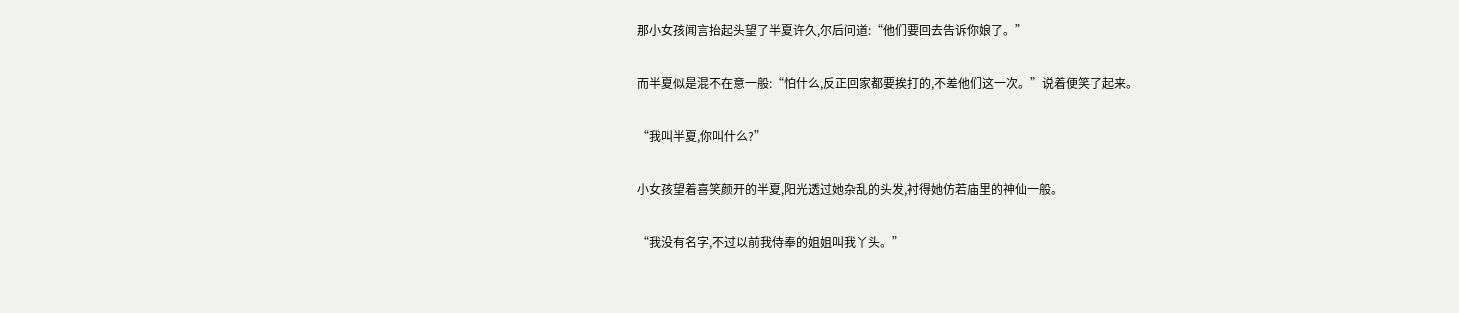那小女孩闻言抬起头望了半夏许久,尔后问道:“他们要回去告诉你娘了。”

而半夏似是混不在意一般:“怕什么,反正回家都要挨打的,不差他们这一次。”说着便笑了起来。

“我叫半夏,你叫什么?”

小女孩望着喜笑颜开的半夏,阳光透过她杂乱的头发,衬得她仿若庙里的神仙一般。

“我没有名字,不过以前我侍奉的姐姐叫我丫头。”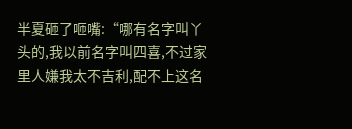半夏砸了咂嘴:“哪有名字叫丫头的,我以前名字叫四喜,不过家里人嫌我太不吉利,配不上这名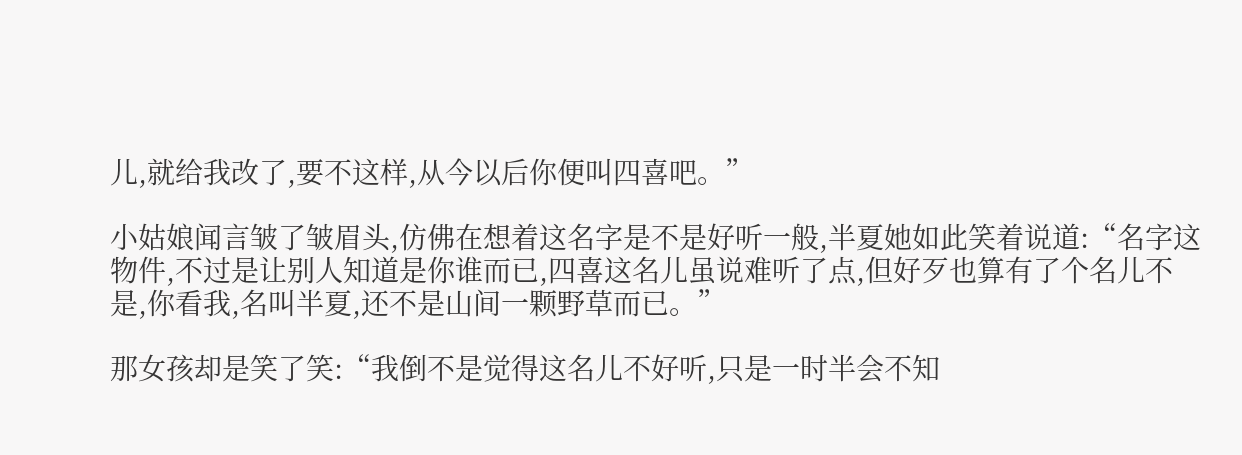儿,就给我改了,要不这样,从今以后你便叫四喜吧。”

小姑娘闻言皱了皱眉头,仿佛在想着这名字是不是好听一般,半夏她如此笑着说道:“名字这物件,不过是让别人知道是你谁而已,四喜这名儿虽说难听了点,但好歹也算有了个名儿不是,你看我,名叫半夏,还不是山间一颗野草而已。”

那女孩却是笑了笑:“我倒不是觉得这名儿不好听,只是一时半会不知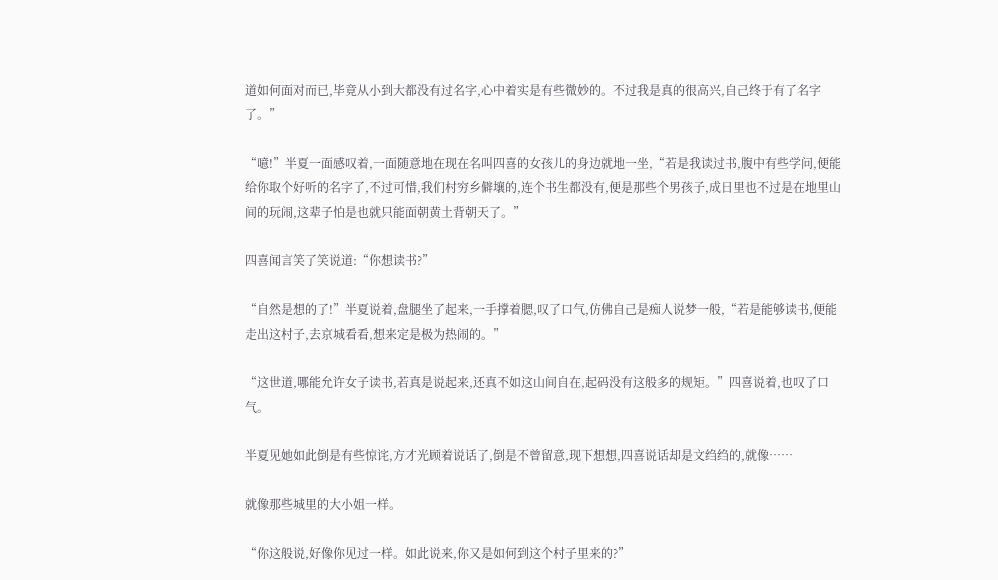道如何面对而已,毕竟从小到大都没有过名字,心中着实是有些微妙的。不过我是真的很高兴,自己终于有了名字了。”

“噫!”半夏一面感叹着,一面随意地在现在名叫四喜的女孩儿的身边就地一坐,“若是我读过书,腹中有些学问,便能给你取个好听的名字了,不过可惜,我们村穷乡僻壤的,连个书生都没有,便是那些个男孩子,成日里也不过是在地里山间的玩闹,这辈子怕是也就只能面朝黄土背朝天了。”

四喜闻言笑了笑说道:“你想读书?”

“自然是想的了!”半夏说着,盘腿坐了起来,一手撑着腮,叹了口气,仿佛自己是痴人说梦一般,“若是能够读书,便能走出这村子,去京城看看,想来定是极为热闹的。”

“这世道,哪能允许女子读书,若真是说起来,还真不如这山间自在,起码没有这般多的规矩。”四喜说着,也叹了口气。

半夏见她如此倒是有些惊诧,方才光顾着说话了,倒是不曾留意,现下想想,四喜说话却是文绉绉的,就像……

就像那些城里的大小姐一样。

“你这般说,好像你见过一样。如此说来,你又是如何到这个村子里来的?”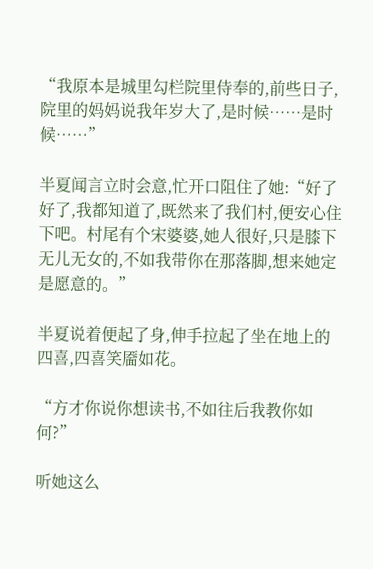“我原本是城里勾栏院里侍奉的,前些日子,院里的妈妈说我年岁大了,是时候……是时候……”

半夏闻言立时会意,忙开口阻住了她:“好了好了,我都知道了,既然来了我们村,便安心住下吧。村尾有个宋婆婆,她人很好,只是膝下无儿无女的,不如我带你在那落脚,想来她定是愿意的。”

半夏说着便起了身,伸手拉起了坐在地上的四喜,四喜笑靥如花。

“方才你说你想读书,不如往后我教你如何?”

听她这么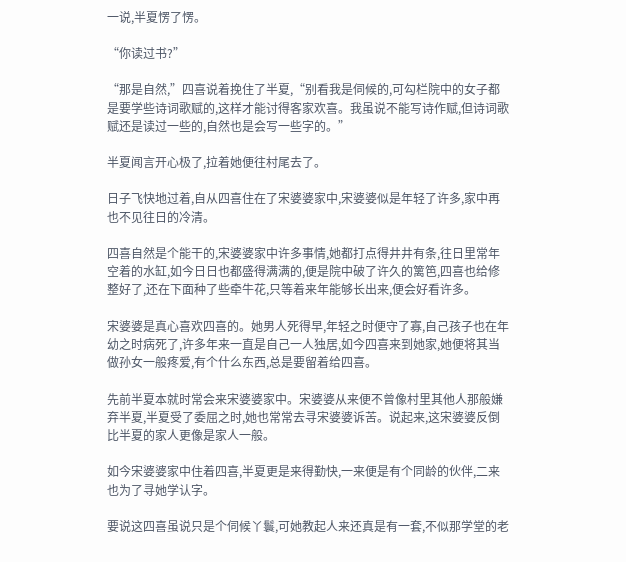一说,半夏愣了愣。

“你读过书?”

“那是自然,”四喜说着挽住了半夏,“别看我是伺候的,可勾栏院中的女子都是要学些诗词歌赋的,这样才能讨得客家欢喜。我虽说不能写诗作赋,但诗词歌赋还是读过一些的,自然也是会写一些字的。”

半夏闻言开心极了,拉着她便往村尾去了。

日子飞快地过着,自从四喜住在了宋婆婆家中,宋婆婆似是年轻了许多,家中再也不见往日的冷清。

四喜自然是个能干的,宋婆婆家中许多事情,她都打点得井井有条,往日里常年空着的水缸,如今日日也都盛得满满的,便是院中破了许久的篱笆,四喜也给修整好了,还在下面种了些牵牛花,只等着来年能够长出来,便会好看许多。

宋婆婆是真心喜欢四喜的。她男人死得早,年轻之时便守了寡,自己孩子也在年幼之时病死了,许多年来一直是自己一人独居,如今四喜来到她家,她便将其当做孙女一般疼爱,有个什么东西,总是要留着给四喜。

先前半夏本就时常会来宋婆婆家中。宋婆婆从来便不曾像村里其他人那般嫌弃半夏,半夏受了委屈之时,她也常常去寻宋婆婆诉苦。说起来,这宋婆婆反倒比半夏的家人更像是家人一般。

如今宋婆婆家中住着四喜,半夏更是来得勤快,一来便是有个同龄的伙伴,二来也为了寻她学认字。

要说这四喜虽说只是个伺候丫鬟,可她教起人来还真是有一套,不似那学堂的老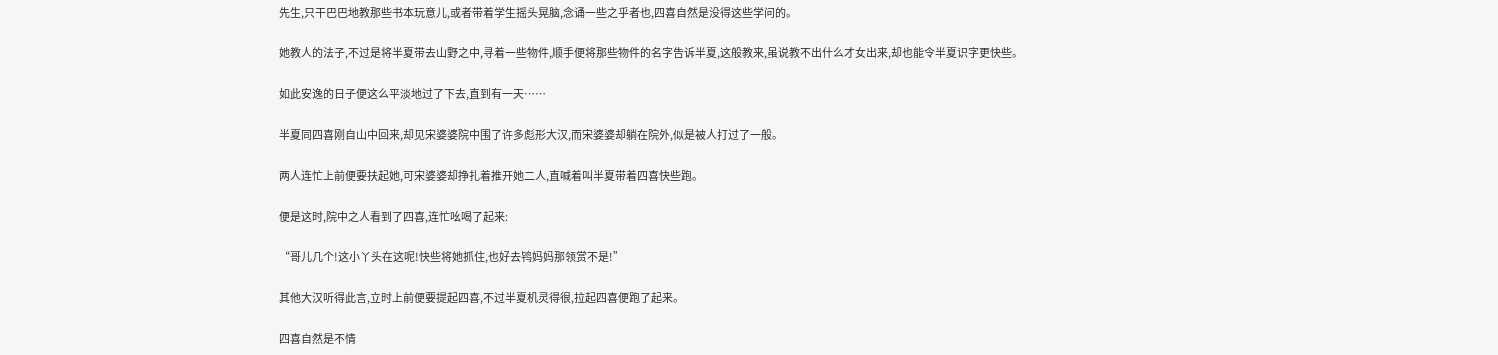先生,只干巴巴地教那些书本玩意儿,或者带着学生摇头晃脑,念诵一些之乎者也,四喜自然是没得这些学问的。

她教人的法子,不过是将半夏带去山野之中,寻着一些物件,顺手便将那些物件的名字告诉半夏,这般教来,虽说教不出什么才女出来,却也能令半夏识字更快些。

如此安逸的日子便这么平淡地过了下去,直到有一天……

半夏同四喜刚自山中回来,却见宋婆婆院中围了许多彪形大汉,而宋婆婆却躺在院外,似是被人打过了一般。

两人连忙上前便要扶起她,可宋婆婆却挣扎着推开她二人,直喊着叫半夏带着四喜快些跑。

便是这时,院中之人看到了四喜,连忙吆喝了起来:

“哥儿几个!这小丫头在这呢!快些将她抓住,也好去鸨妈妈那领赏不是!”

其他大汉听得此言,立时上前便要提起四喜,不过半夏机灵得很,拉起四喜便跑了起来。

四喜自然是不情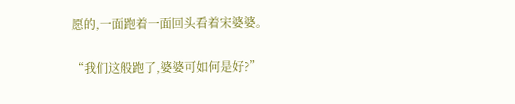愿的,一面跑着一面回头看着宋婆婆。

“我们这般跑了,婆婆可如何是好?”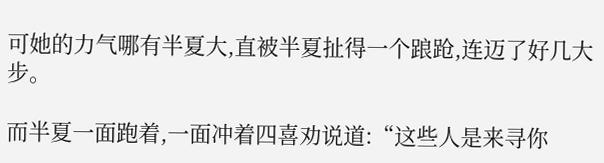可她的力气哪有半夏大,直被半夏扯得一个踉跄,连迈了好几大步。

而半夏一面跑着,一面冲着四喜劝说道:“这些人是来寻你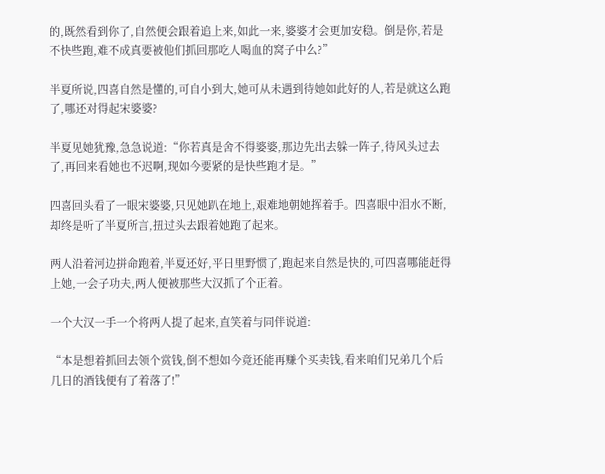的,既然看到你了,自然便会跟着追上来,如此一来,婆婆才会更加安稳。倒是你,若是不快些跑,难不成真要被他们抓回那吃人喝血的窝子中么?”

半夏所说,四喜自然是懂的,可自小到大,她可从未遇到待她如此好的人,若是就这么跑了,哪还对得起宋婆婆?

半夏见她犹豫,急急说道:“你若真是舍不得婆婆,那边先出去躲一阵子,待风头过去了,再回来看她也不迟啊,现如今要紧的是快些跑才是。”

四喜回头看了一眼宋婆婆,只见她趴在地上,艰难地朝她挥着手。四喜眼中泪水不断,却终是听了半夏所言,扭过头去跟着她跑了起来。

两人沿着河边拼命跑着,半夏还好,平日里野惯了,跑起来自然是快的,可四喜哪能赶得上她,一会子功夫,两人便被那些大汉抓了个正着。

一个大汉一手一个将两人提了起来,直笑着与同伴说道:

“本是想着抓回去领个赏钱,倒不想如今竟还能再赚个买卖钱,看来咱们兄弟几个后几日的酒钱便有了着落了!”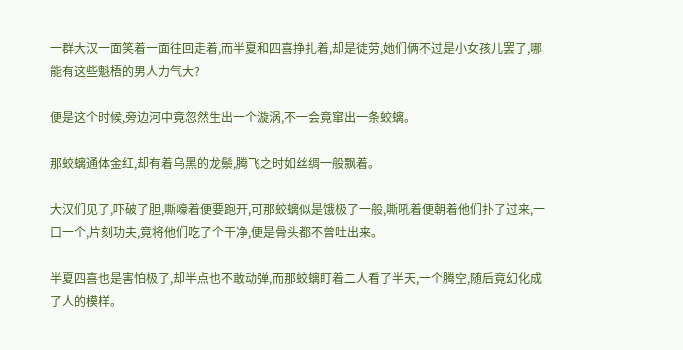一群大汉一面笑着一面往回走着,而半夏和四喜挣扎着,却是徒劳,她们俩不过是小女孩儿罢了,哪能有这些魁梧的男人力气大?

便是这个时候,旁边河中竟忽然生出一个漩涡,不一会竟窜出一条蛟螭。

那蛟螭通体金红,却有着乌黑的龙鬃,腾飞之时如丝绸一般飘着。

大汉们见了,吓破了胆,嘶嚎着便要跑开,可那蛟螭似是饿极了一般,嘶吼着便朝着他们扑了过来,一口一个,片刻功夫,竟将他们吃了个干净,便是骨头都不曾吐出来。

半夏四喜也是害怕极了,却半点也不敢动弹,而那蛟螭盯着二人看了半天,一个腾空,随后竟幻化成了人的模样。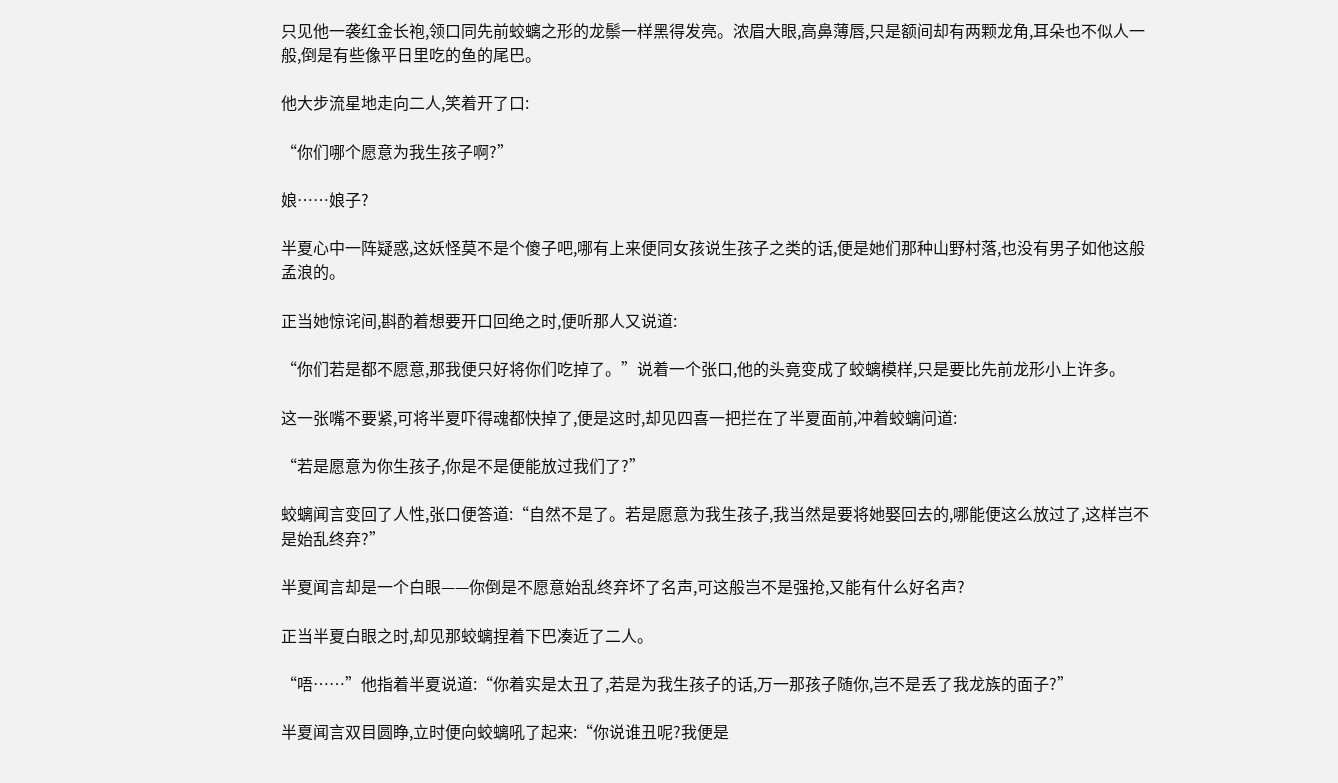只见他一袭红金长袍,领口同先前蛟螭之形的龙鬃一样黑得发亮。浓眉大眼,高鼻薄唇,只是额间却有两颗龙角,耳朵也不似人一般,倒是有些像平日里吃的鱼的尾巴。

他大步流星地走向二人,笑着开了口:

“你们哪个愿意为我生孩子啊?”

娘……娘子?

半夏心中一阵疑惑,这妖怪莫不是个傻子吧,哪有上来便同女孩说生孩子之类的话,便是她们那种山野村落,也没有男子如他这般孟浪的。

正当她惊诧间,斟酌着想要开口回绝之时,便听那人又说道:

“你们若是都不愿意,那我便只好将你们吃掉了。”说着一个张口,他的头竟变成了蛟螭模样,只是要比先前龙形小上许多。

这一张嘴不要紧,可将半夏吓得魂都快掉了,便是这时,却见四喜一把拦在了半夏面前,冲着蛟螭问道:

“若是愿意为你生孩子,你是不是便能放过我们了?”

蛟螭闻言变回了人性,张口便答道:“自然不是了。若是愿意为我生孩子,我当然是要将她娶回去的,哪能便这么放过了,这样岂不是始乱终弃?”

半夏闻言却是一个白眼——你倒是不愿意始乱终弃坏了名声,可这般岂不是强抢,又能有什么好名声?

正当半夏白眼之时,却见那蛟螭捏着下巴凑近了二人。

“唔……”他指着半夏说道:“你着实是太丑了,若是为我生孩子的话,万一那孩子随你,岂不是丢了我龙族的面子?”

半夏闻言双目圆睁,立时便向蛟螭吼了起来:“你说谁丑呢?我便是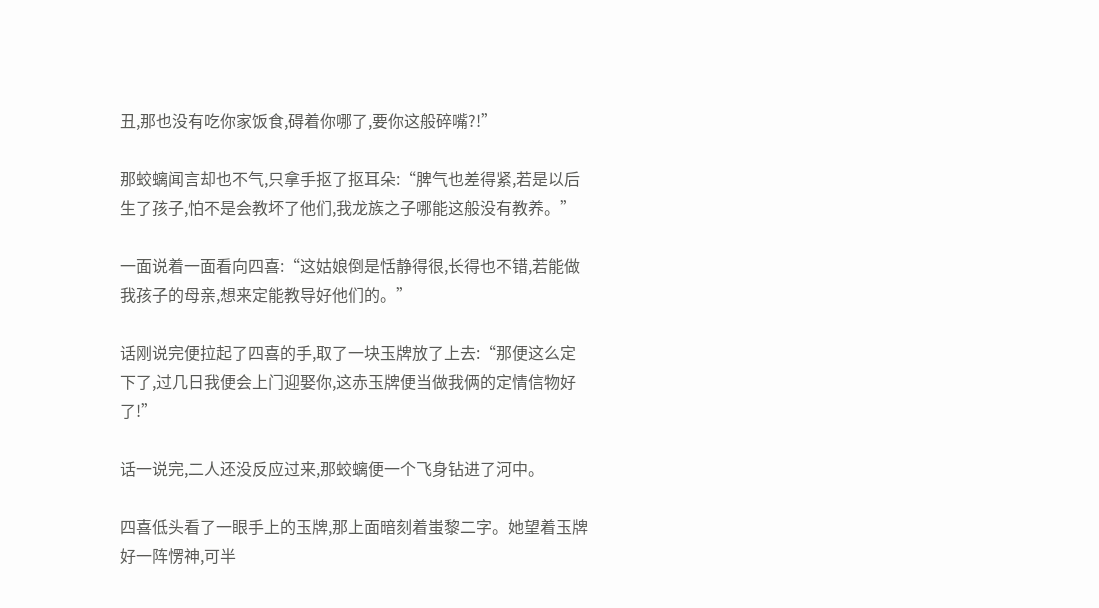丑,那也没有吃你家饭食,碍着你哪了,要你这般碎嘴?!”

那蛟螭闻言却也不气,只拿手抠了抠耳朵:“脾气也差得紧,若是以后生了孩子,怕不是会教坏了他们,我龙族之子哪能这般没有教养。”

一面说着一面看向四喜:“这姑娘倒是恬静得很,长得也不错,若能做我孩子的母亲,想来定能教导好他们的。”

话刚说完便拉起了四喜的手,取了一块玉牌放了上去:“那便这么定下了,过几日我便会上门迎娶你,这赤玉牌便当做我俩的定情信物好了!”

话一说完,二人还没反应过来,那蛟螭便一个飞身钻进了河中。

四喜低头看了一眼手上的玉牌,那上面暗刻着蚩黎二字。她望着玉牌好一阵愣神,可半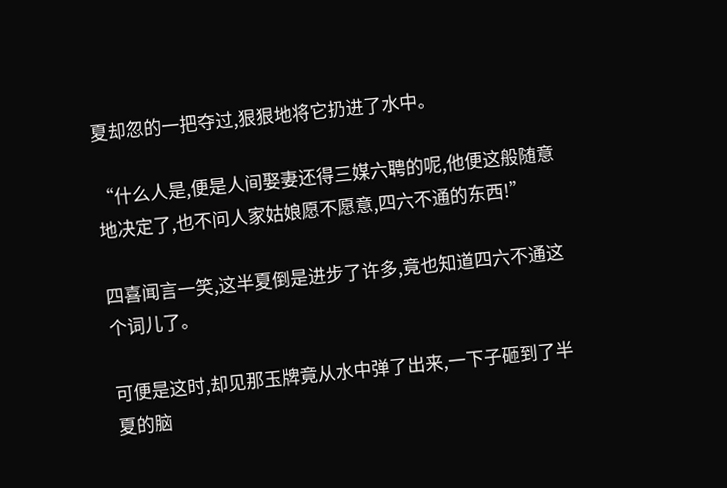夏却忽的一把夺过,狠狠地将它扔进了水中。

“什么人是,便是人间娶妻还得三媒六聘的呢,他便这般随意地决定了,也不问人家姑娘愿不愿意,四六不通的东西!”

四喜闻言一笑,这半夏倒是进步了许多,竟也知道四六不通这个词儿了。

可便是这时,却见那玉牌竟从水中弹了出来,一下子砸到了半夏的脑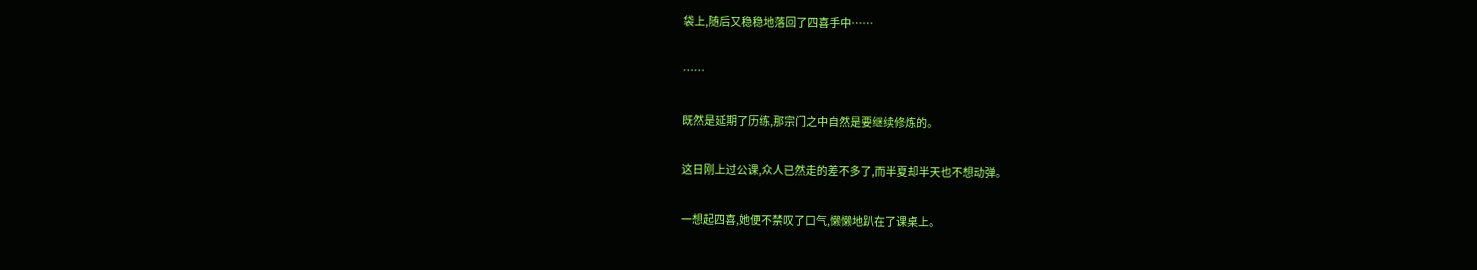袋上,随后又稳稳地落回了四喜手中……

……

既然是延期了历练,那宗门之中自然是要继续修炼的。

这日刚上过公课,众人已然走的差不多了,而半夏却半天也不想动弹。

一想起四喜,她便不禁叹了口气,懒懒地趴在了课桌上。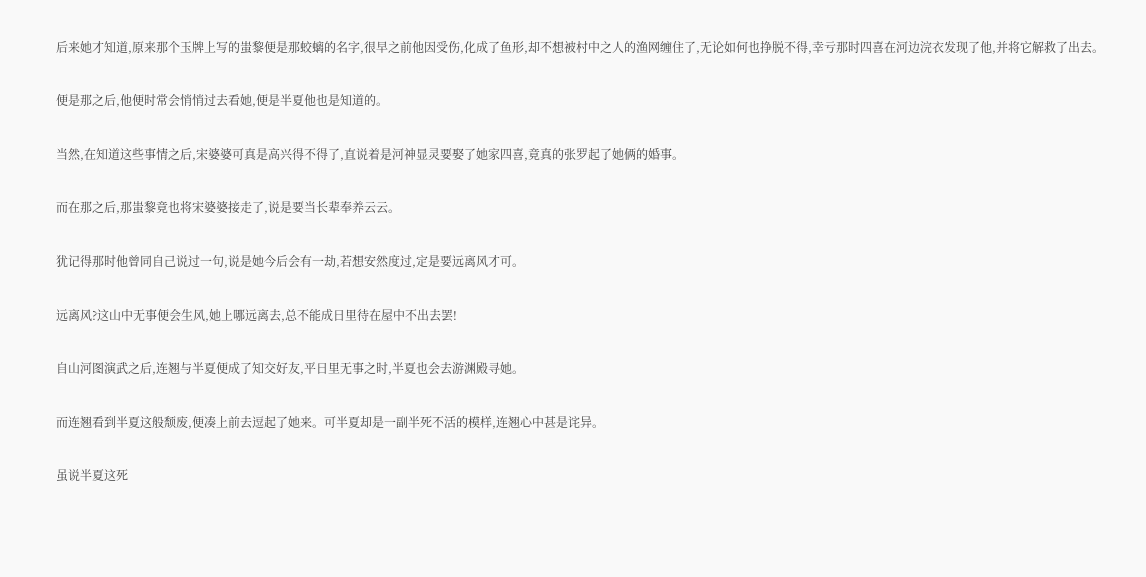后来她才知道,原来那个玉牌上写的蚩黎便是那蛟螭的名字,很早之前他因受伤,化成了鱼形,却不想被村中之人的渔网缠住了,无论如何也挣脱不得,幸亏那时四喜在河边浣衣发现了他,并将它解救了出去。

便是那之后,他便时常会悄悄过去看她,便是半夏他也是知道的。

当然,在知道这些事情之后,宋婆婆可真是高兴得不得了,直说着是河神显灵要娶了她家四喜,竟真的张罗起了她俩的婚事。

而在那之后,那蚩黎竟也将宋婆婆接走了,说是要当长辈奉养云云。

犹记得那时他曾同自己说过一句,说是她今后会有一劫,若想安然度过,定是要远离风才可。

远离风?这山中无事便会生风,她上哪远离去,总不能成日里待在屋中不出去罢!

自山河图演武之后,连翘与半夏便成了知交好友,平日里无事之时,半夏也会去游渊殿寻她。

而连翘看到半夏这般颓废,便凑上前去逗起了她来。可半夏却是一副半死不活的模样,连翘心中甚是诧异。

虽说半夏这死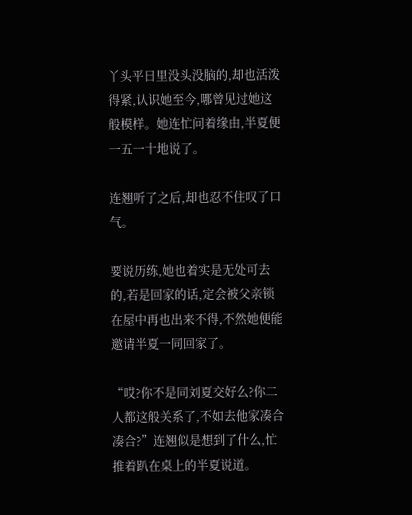丫头平日里没头没脑的,却也活泼得紧,认识她至今,哪曾见过她这般模样。她连忙问着缘由,半夏便一五一十地说了。

连翘听了之后,却也忍不住叹了口气。

要说历练,她也着实是无处可去的,若是回家的话,定会被父亲锁在屋中再也出来不得,不然她便能邀请半夏一同回家了。

“哎?你不是同刘夏交好么?你二人都这般关系了,不如去他家凑合凑合?”连翘似是想到了什么,忙推着趴在桌上的半夏说道。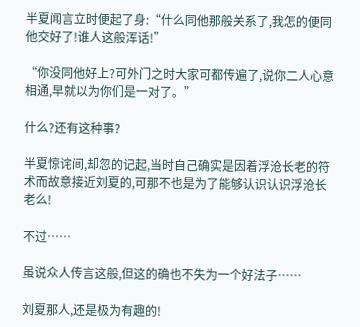半夏闻言立时便起了身:“什么同他那般关系了,我怎的便同他交好了!谁人这般浑话!”

“你没同他好上?可外门之时大家可都传遍了,说你二人心意相通,早就以为你们是一对了。”

什么?还有这种事?

半夏惊诧间,却忽的记起,当时自己确实是因着浮沧长老的符术而故意接近刘夏的,可那不也是为了能够认识认识浮沧长老么!

不过……

虽说众人传言这般,但这的确也不失为一个好法子……

刘夏那人,还是极为有趣的!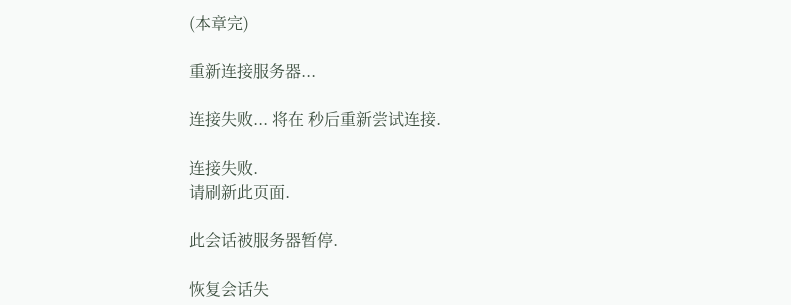(本章完)

重新连接服务器...

连接失败... 将在 秒后重新尝试连接.

连接失败.
请刷新此页面.

此会话被服务器暂停.

恢复会话失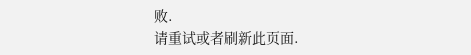败.
请重试或者刷新此页面.